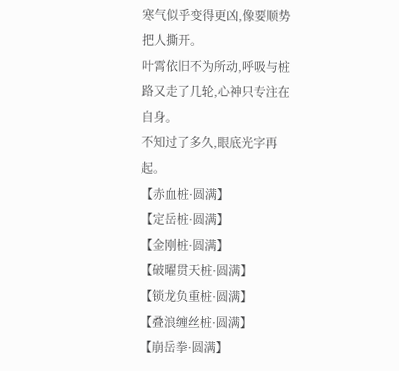寒气似乎变得更凶,像要顺势把人撕开。
叶霄依旧不为所动,呼吸与桩路又走了几轮,心神只专注在自身。
不知过了多久,眼底光字再起。
【赤血桩·圆满】
【定岳桩·圆满】
【金刚桩·圆满】
【破曜贯天桩·圆满】
【锁龙负重桩·圆满】
【叠浪缠丝桩·圆满】
【崩岳拳·圆满】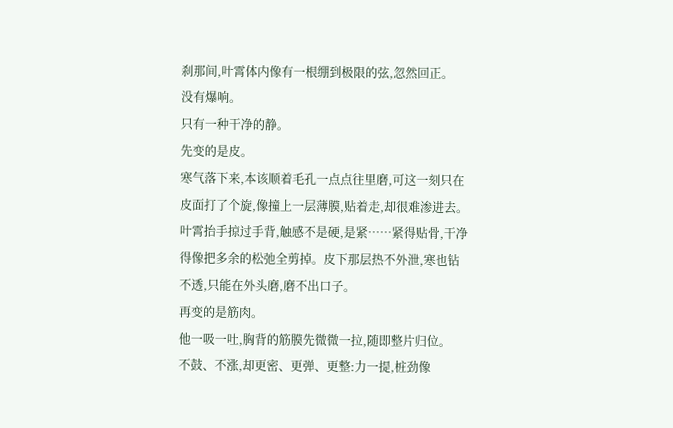刹那间,叶霄体内像有一根绷到极限的弦,忽然回正。
没有爆响。
只有一种干净的静。
先变的是皮。
寒气落下来,本该顺着毛孔一点点往里磨,可这一刻只在皮面打了个旋,像撞上一层薄膜,贴着走,却很难渗进去。
叶霄抬手掠过手背,触感不是硬,是紧……紧得贴骨,干净得像把多余的松弛全剪掉。皮下那层热不外泄,寒也钻不透,只能在外头磨,磨不出口子。
再变的是筋肉。
他一吸一吐,胸背的筋膜先微微一拉,随即整片归位。
不鼓、不涨,却更密、更弹、更整:力一提,桩劲像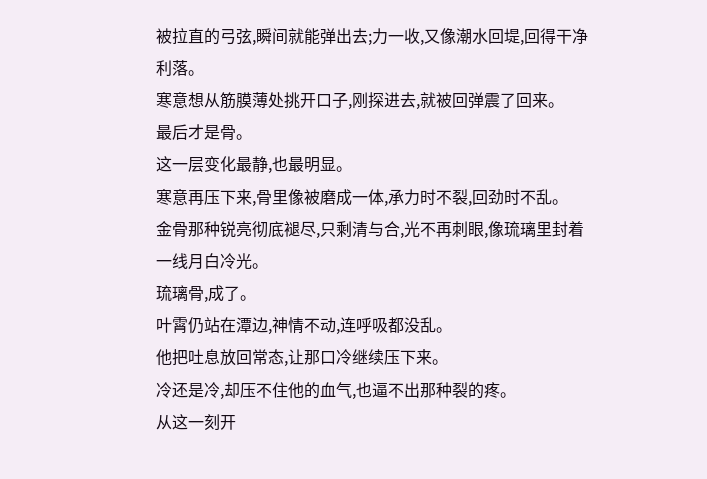被拉直的弓弦,瞬间就能弹出去;力一收,又像潮水回堤,回得干净利落。
寒意想从筋膜薄处挑开口子,刚探进去,就被回弹震了回来。
最后才是骨。
这一层变化最静,也最明显。
寒意再压下来,骨里像被磨成一体,承力时不裂,回劲时不乱。
金骨那种锐亮彻底褪尽,只剩清与合,光不再刺眼,像琉璃里封着一线月白冷光。
琉璃骨,成了。
叶霄仍站在潭边,神情不动,连呼吸都没乱。
他把吐息放回常态,让那口冷继续压下来。
冷还是冷,却压不住他的血气,也逼不出那种裂的疼。
从这一刻开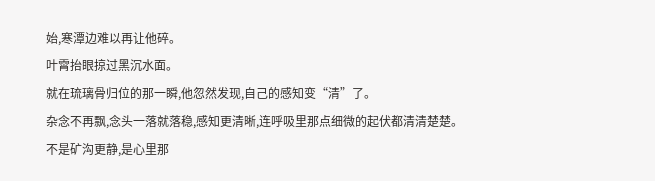始,寒潭边难以再让他碎。
叶霄抬眼掠过黑沉水面。
就在琉璃骨归位的那一瞬,他忽然发现,自己的感知变“清”了。
杂念不再飘,念头一落就落稳,感知更清晰,连呼吸里那点细微的起伏都清清楚楚。
不是矿沟更静,是心里那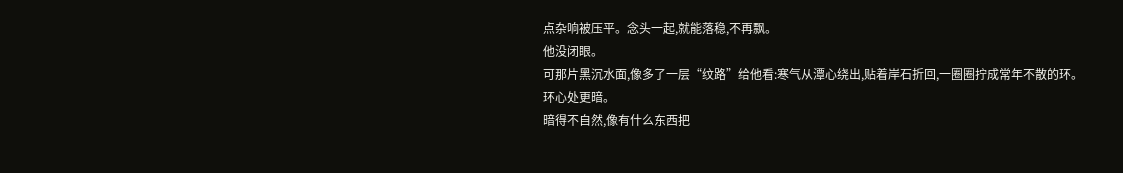点杂响被压平。念头一起,就能落稳,不再飘。
他没闭眼。
可那片黑沉水面,像多了一层“纹路”给他看:寒气从潭心绕出,贴着岸石折回,一圈圈拧成常年不散的环。
环心处更暗。
暗得不自然,像有什么东西把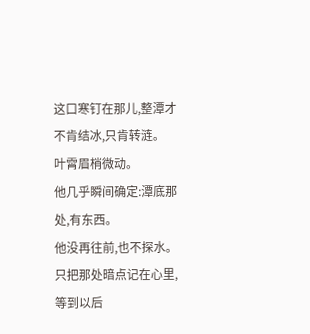这口寒钉在那儿,整潭才不肯结冰,只肯转涟。
叶霄眉梢微动。
他几乎瞬间确定:潭底那处,有东西。
他没再往前,也不探水。
只把那处暗点记在心里,等到以后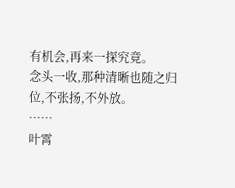有机会,再来一探究竟。
念头一收,那种清晰也随之归位,不张扬,不外放。
……
叶霄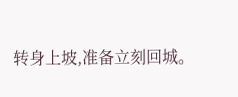转身上坡,准备立刻回城。